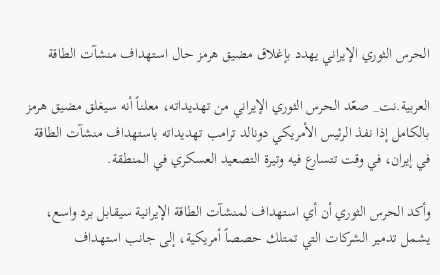الحرس الثوري الإيراني يهدد بإغلاق مضيق هرمز حال استهداف منشآت الطاقة

العربية.نت_ صعّد الحرس الثوري الإيراني من تهديداته، معلناً أنه سيغلق مضيق هرمز بالكامل إذا نفذ الرئيس الأمريكي دونالد ترامب تهديداته باستهداف منشآت الطاقة في إيران، في وقت تتسارع فيه وتيرة التصعيد العسكري في المنطقة.

وأكد الحرس الثوري أن أي استهداف لمنشآت الطاقة الإيرانية سيقابل برد واسع، يشمل تدمير الشركات التي تمتلك حصصاً أمريكية، إلى جانب استهداف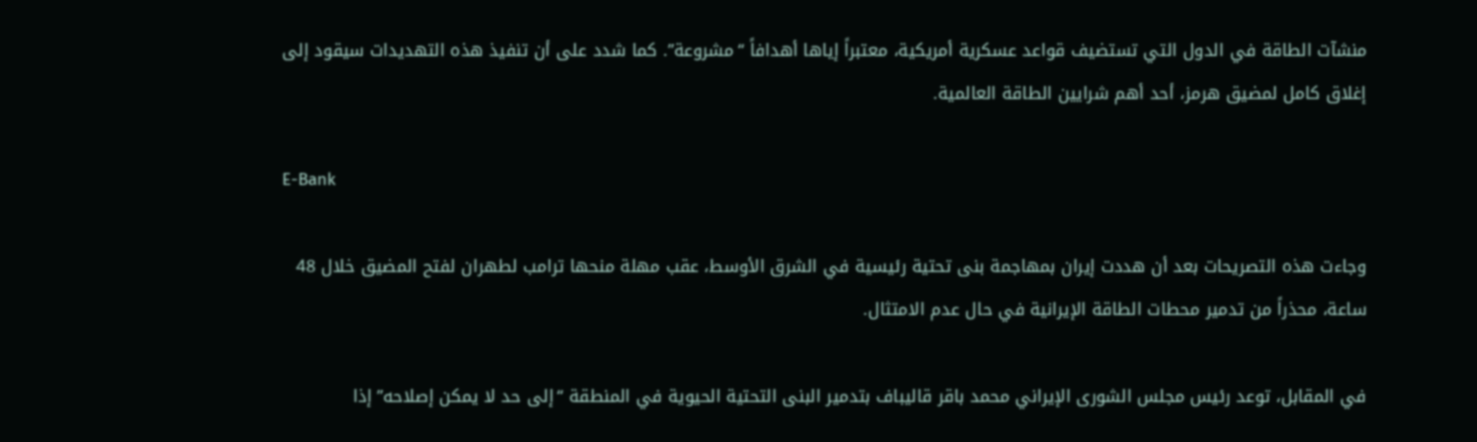منشآت الطاقة في الدول التي تستضيف قواعد عسكرية أمريكية، معتبراً إياها أهدافاً “مشروعة”. كما شدد على أن تنفيذ هذه التهديدات سيقود إلى إغلاق كامل لمضيق هرمز، أحد أهم شرايين الطاقة العالمية.

E-Bank

وجاءت هذه التصريحات بعد أن هددت إيران بمهاجمة بنى تحتية رئيسية في الشرق الأوسط، عقب مهلة منحها ترامب لطهران لفتح المضيق خلال 48 ساعة، محذراً من تدمير محطات الطاقة الإيرانية في حال عدم الامتثال.

في المقابل، توعد رئيس مجلس الشورى الإيراني محمد باقر قاليباف بتدمير البنى التحتية الحيوية في المنطقة “إلى حد لا يمكن إصلاحه” إذا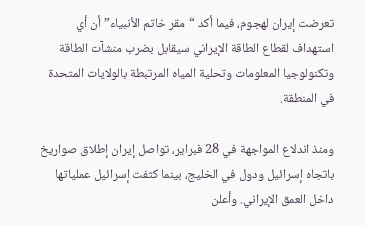تعرضت إيران لهجوم، فيما أكد “مقر خاتم الأنبياء” أن أي استهداف لقطاع الطاقة الإيراني سيقابل بضرب منشآت الطاقة وتكنولوجيا المعلومات وتحلية المياه المرتبطة بالولايات المتحدة في المنطقة.

ومنذ اندلاع المواجهة في 28 فبراير، تواصل إيران إطلاق صواريخ باتجاه إسرائيل ودول في الخليج، بينما كثفت إسرائيل عملياتها داخل العمق الإيراني. وأعلن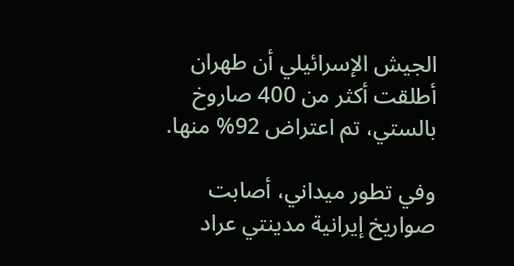الجيش الإسرائيلي أن طهران أطلقت أكثر من 400 صاروخ بالستي، تم اعتراض 92% منها.

وفي تطور ميداني، أصابت صواريخ إيرانية مدينتي عراد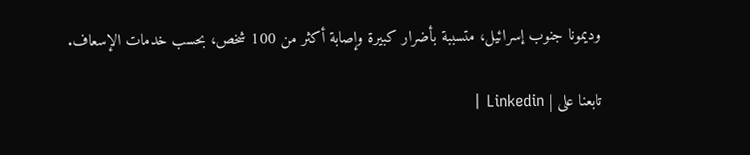وديمونا جنوب إسرائيل، متسببة بأضرار كبيرة وإصابة أكثر من 100 شخص، بحسب خدمات الإسعاف.

تابعنا على | Linkedin |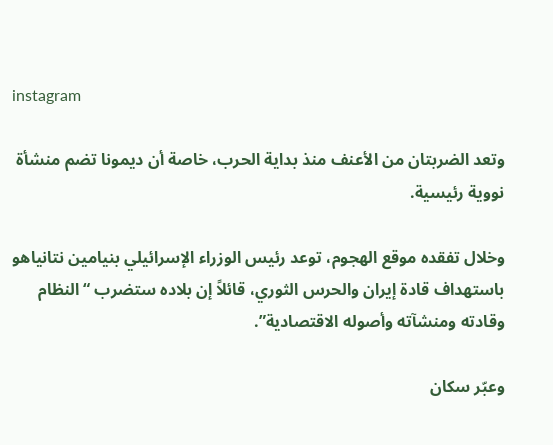instagram

وتعد الضربتان من الأعنف منذ بداية الحرب، خاصة أن ديمونا تضم منشأة نووية رئيسية.

وخلال تفقده موقع الهجوم، توعد رئيس الوزراء الإسرائيلي بنيامين نتانياهو باستهداف قادة إيران والحرس الثوري، قائلاً إن بلاده ستضرب “النظام وقادته ومنشآته وأصوله الاقتصادية”.

وعبّر سكان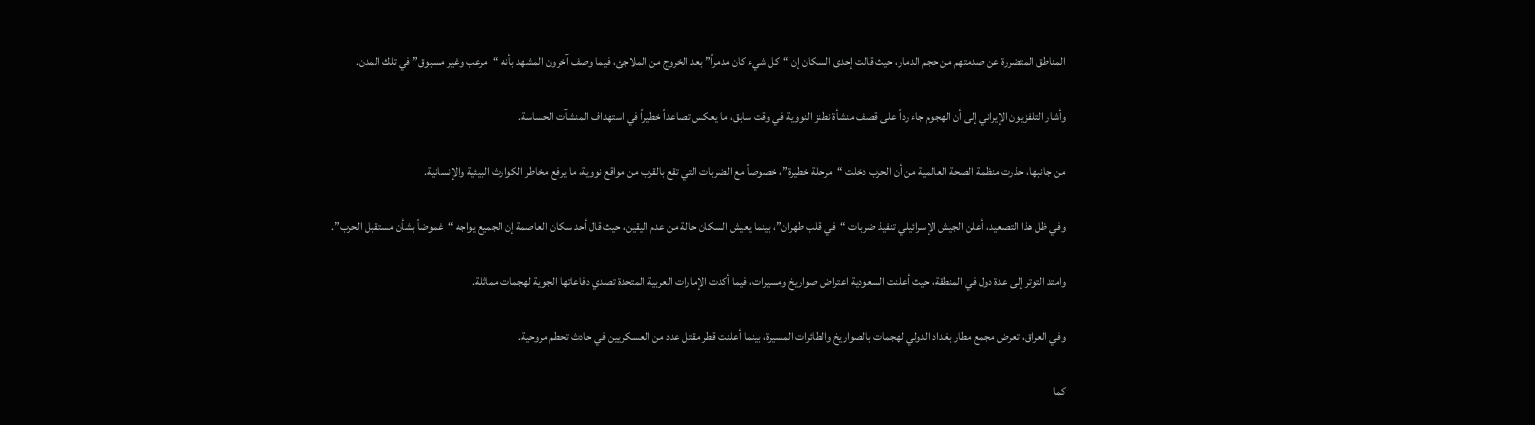المناطق المتضررة عن صدمتهم من حجم الدمار، حيث قالت إحدى السكان إن “كل شيء كان مدمراً” بعد الخروج من الملاجئ، فيما وصف آخرون المشهد بأنه “مرعب وغير مسبوق” في تلك المدن.

وأشار التلفزيون الإيراني إلى أن الهجوم جاء رداً على قصف منشأة نطنز النووية في وقت سابق، ما يعكس تصاعداً خطيراً في استهداف المنشآت الحساسة.

من جانبها، حذرت منظمة الصحة العالمية من أن الحرب دخلت “مرحلة خطيرة”، خصوصاً مع الضربات التي تقع بالقرب من مواقع نووية، ما يرفع مخاطر الكوارث البيئية والإنسانية.

وفي ظل هذا التصعيد، أعلن الجيش الإسرائيلي تنفيذ ضربات “في قلب طهران”، بينما يعيش السكان حالة من عدم اليقين، حيث قال أحد سكان العاصمة إن الجميع يواجه “غموضاً بشأن مستقبل الحرب”.

وامتد التوتر إلى عدة دول في المنطقة، حيث أعلنت السعودية اعتراض صواريخ ومسيرات، فيما أكدت الإمارات العربية المتحدة تصدي دفاعاتها الجوية لهجمات مماثلة.

وفي العراق، تعرض مجمع مطار بغداد الدولي لهجمات بالصواريخ والطائرات المسيرة، بينما أعلنت قطر مقتل عدد من العسكريين في حادث تحطم مروحية.

كما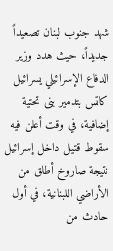شهد جنوب لبنان تصعيداً جديداً، حيث هدد وزير الدفاع الإسرائيلي يسرائيل كاتس بتدمير بنى تحتية إضافية، في وقت أعلن فيه سقوط قتيل داخل إسرائيل نتيجة صاروخ أطلق من الأراضي اللبنانية، في أول حادث من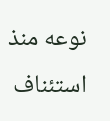نوعه منذ استئناف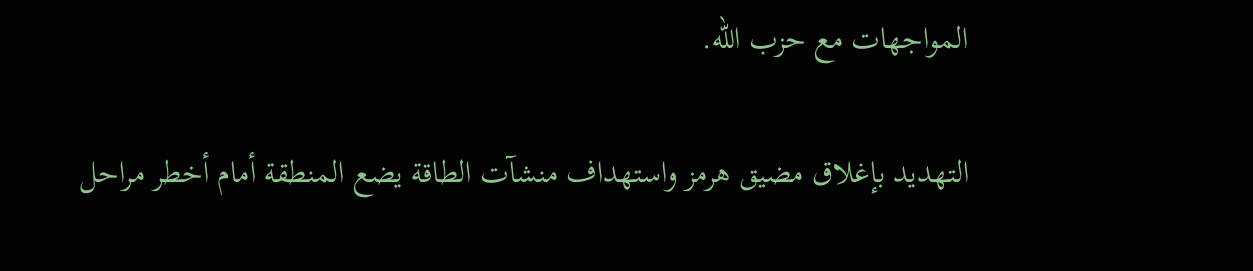المواجهات مع حزب الله.

التهديد بإغلاق مضيق هرمز واستهداف منشآت الطاقة يضع المنطقة أمام أخطر مراحل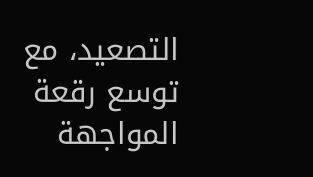التصعيد، مع توسع رقعة المواجهة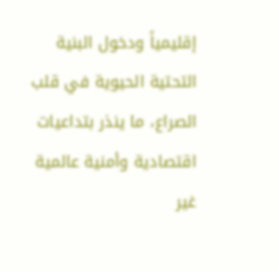إقليمياً ودخول البنية التحتية الحيوية في قلب الصراع، ما ينذر بتداعيات اقتصادية وأمنية عالمية غير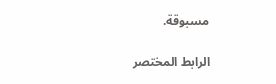مسبوقة.

الرابط المختصر